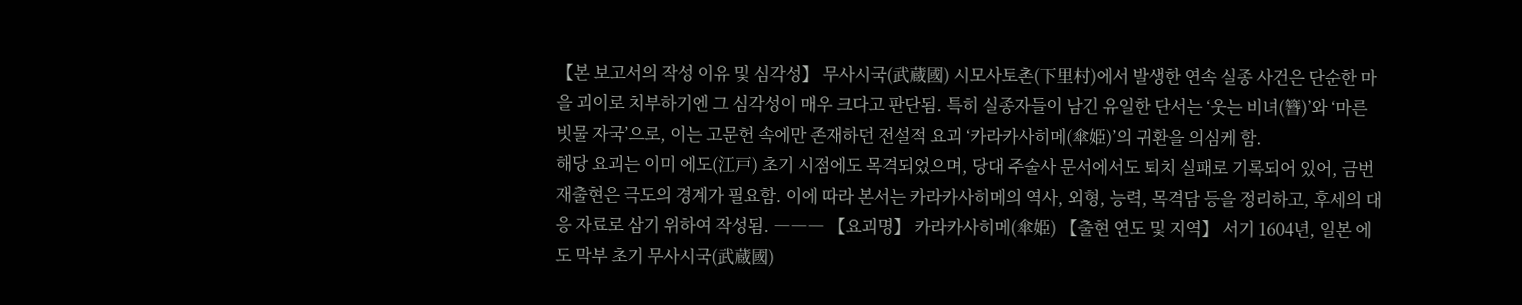【본 보고서의 작성 이유 및 심각성】 무사시국(武蔵國) 시모사토촌(下里村)에서 발생한 연속 실종 사건은 단순한 마을 괴이로 치부하기엔 그 심각성이 매우 크다고 판단됨. 특히 실종자들이 남긴 유일한 단서는 ‘웃는 비녀(簪)’와 ‘마른 빗물 자국’으로, 이는 고문헌 속에만 존재하던 전설적 요괴 ‘카라카사히메(傘姫)’의 귀환을 의심케 함.
해당 요괴는 이미 에도(江戸) 초기 시점에도 목격되었으며, 당대 주술사 문서에서도 퇴치 실패로 기록되어 있어, 금번 재출현은 극도의 경계가 필요함. 이에 따라 본서는 카라카사히메의 역사, 외형, 능력, 목격담 등을 정리하고, 후세의 대응 자료로 삼기 위하여 작성됨. ――― 【요괴명】 카라카사히메(傘姫) 【출현 연도 및 지역】 서기 1604년, 일본 에도 막부 초기 무사시국(武蔵國)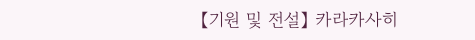【기원 및 전설】 카라카사히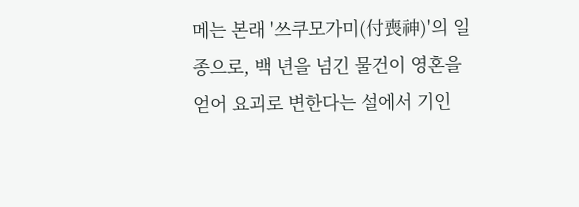메는 본래 '쓰쿠모가미(付喪神)'의 일종으로, 백 년을 넘긴 물건이 영혼을 얻어 요괴로 변한다는 설에서 기인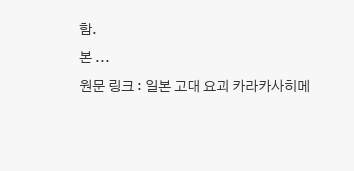함.
본 ...
원문 링크 : 일본 고대 요괴 카라카사히메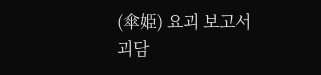(傘姫) 요괴 보고서 괴담